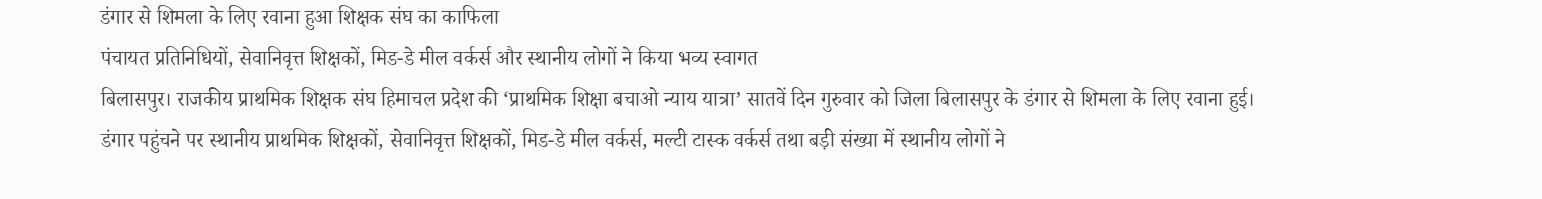डंगार से शिमला के लिए रवाना हुआ शिक्षक संघ का काफिला
पंचायत प्रतिनिधियों, सेवानिवृत्त शिक्षकों, मिड-डे मील वर्कर्स और स्थानीय लोगों ने किया भव्य स्वागत
बिलासपुर। राजकीय प्राथमिक शिक्षक संघ हिमाचल प्रदेश की ‘प्राथमिक शिक्षा बचाओ न्याय यात्रा’ सातवें दिन गुरुवार को जिला बिलासपुर के डंगार से शिमला के लिए रवाना हुई। डंगार पहुंचने पर स्थानीय प्राथमिक शिक्षकों, सेवानिवृत्त शिक्षकों, मिड-डे मील वर्कर्स, मल्टी टास्क वर्कर्स तथा बड़ी संख्या में स्थानीय लोगों ने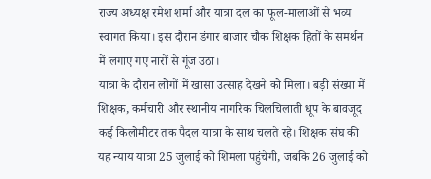राज्य अध्यक्ष रमेश शर्मा और यात्रा दल का फूल-मालाओं से भव्य स्वागत किया। इस दौरान डंगार बाजार चौक शिक्षक हितों के समर्थन में लगाए गए नारों से गूंज उठा।
यात्रा के दौरान लोगों में खासा उत्साह देखने को मिला। बड़ी संख्या में शिक्षक, कर्मचारी और स्थानीय नागरिक चिलचिलाती धूप के बावजूद कई किलोमीटर तक पैदल यात्रा के साथ चलते रहे। शिक्षक संघ की यह न्याय यात्रा 25 जुलाई को शिमला पहुंचेगी, जबकि 26 जुलाई को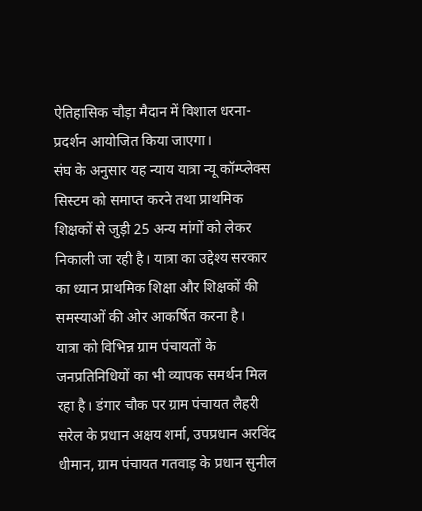ऐतिहासिक चौड़ा मैदान में विशाल धरना-प्रदर्शन आयोजित किया जाएगा।
संघ के अनुसार यह न्याय यात्रा न्यू कॉम्प्लेक्स सिस्टम को समाप्त करने तथा प्राथमिक शिक्षकों से जुड़ी 25 अन्य मांगों को लेकर निकाली जा रही है। यात्रा का उद्देश्य सरकार का ध्यान प्राथमिक शिक्षा और शिक्षकों की समस्याओं की ओर आकर्षित करना है।
यात्रा को विभिन्न ग्राम पंचायतों के जनप्रतिनिधियों का भी व्यापक समर्थन मिल रहा है। डंगार चौक पर ग्राम पंचायत लैहरी सरेल के प्रधान अक्षय शर्मा, उपप्रधान अरविंद धीमान, ग्राम पंचायत गतवाड़ के प्रधान सुनील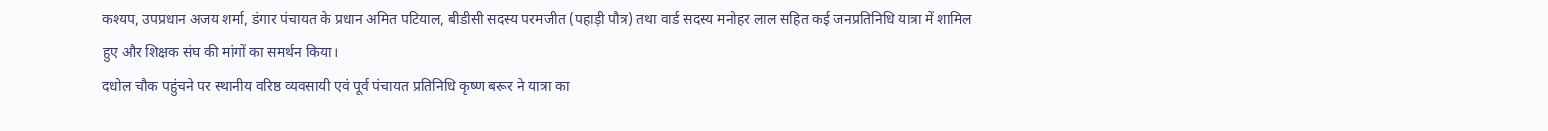कश्यप, उपप्रधान अजय शर्मा, डंगार पंचायत के प्रधान अमित पटियाल, बीडीसी सदस्य परमजीत (पहाड़ी पौत्र) तथा वार्ड सदस्य मनोहर लाल सहित कई जनप्रतिनिधि यात्रा में शामिल हुए और शिक्षक संघ की मांगों का समर्थन किया।
दधोल चौक पहुंचने पर स्थानीय वरिष्ठ व्यवसायी एवं पूर्व पंचायत प्रतिनिधि कृष्ण बरूर ने यात्रा का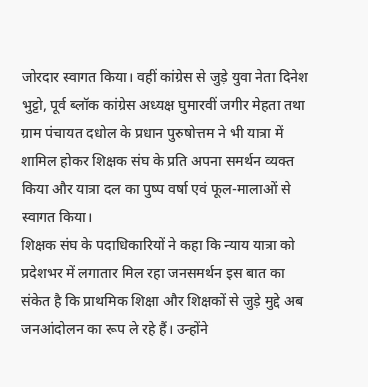जोरदार स्वागत किया। वहीं कांग्रेस से जुड़े युवा नेता दिनेश भुट्टो, पूर्व ब्लॉक कांग्रेस अध्यक्ष घुमारवीं जगीर मेहता तथा ग्राम पंचायत दधोल के प्रधान पुरुषोत्तम ने भी यात्रा में शामिल होकर शिक्षक संघ के प्रति अपना समर्थन व्यक्त किया और यात्रा दल का पुष्प वर्षा एवं फूल-मालाओं से स्वागत किया।
शिक्षक संघ के पदाधिकारियों ने कहा कि न्याय यात्रा को प्रदेशभर में लगातार मिल रहा जनसमर्थन इस बात का संकेत है कि प्राथमिक शिक्षा और शिक्षकों से जुड़े मुद्दे अब जनआंदोलन का रूप ले रहे हैं। उन्होंने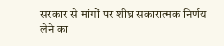सरकार से मांगों पर शीघ्र सकारात्मक निर्णय लेने का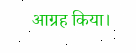आग्रह किया।